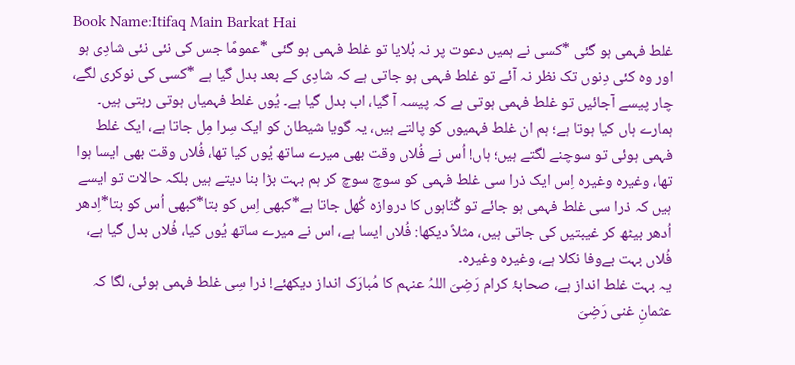Book Name:Itifaq Main Barkat Hai
غلط فہمی ہو گئی *کسی نے ہمیں دعوت پر نہ بُلایا تو غلط فہمی ہو گئی *عمومًا جس کی نئی نئی شادِی ہو اور وہ کئی دِنوں تک نظر نہ آئے تو غلط فہمی ہو جاتی ہے کہ شادِی کے بعد بدل گیا ہے *کسی کی نوکری لگے، چار پیسے آجائیں تو غلط فہمی ہوتی ہے کہ پیسہ آ گیا، اب بدل گیا ہے۔ یُوں غلط فہمیاں ہوتی رہتی ہیں۔
ہمارے ہاں کیا ہوتا ہے؛ ہم ان غلط فہمیوں کو پالتے ہیں، یہ گویا شیطان کو ایک سِرا مِل جاتا ہے، ایک غلط فہمی ہوئی تو سوچنے لگتے ہیں؛ ہاں! اُس نے فُلاں وقت بھی میرے ساتھ یُوں کیا تھا، فُلاں وقت بھی ایسا ہوا تھا، وغیرہ وغیرہ اِس ایک ذرا سی غلط فہمی کو سوچ سوچ کر ہم بہت بڑا بنا دیتے ہیں بلکہ حالات تو ایسے ہیں کہ ذرا سی غلط فہمی ہو جائے تو گُنَاہوں کا دروازہ کُھل جاتا ہے*کبھی اِس کو بتا*کبھی اُس کو بتا*اِدھر اُدھر بیٹھ کر غیبتیں کی جاتی ہیں، مثلاً دیکھا: فُلاں ایسا ہے، اس نے میرے ساتھ یُوں کیا، فُلاں بدل گیا ہے، فُلاں بہت بےوفا نکلا ہے، وغیرہ وغیرہ۔
یہ بہت غلط انداز ہے، صحابۂ کرام رَضِیَ اللہُ عنہم کا مُبارَک انداز دیکھئے! ذرا سِی غلط فہمی ہوئی، لگا کہ عثمانِ غنی رَضِیَ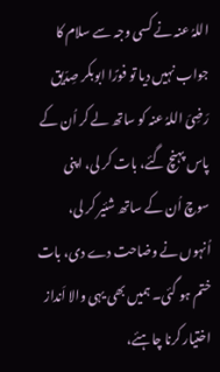اللہُ عنہ نے کسی وجہ سے سلام کا جواب نہیں دیا تو فورًا ابوبکر صِدّیق رَضِیَ اللہُ عنہ کو ساتھ لے کر اُن کے پاس پہنچ گئے، بات کر لی، اپنی سوچ اُن کے ساتھ شئیر کر لی، اُنہوں نے وضاحت دے دی، بات ختم ہو گئی۔ ہمیں بھی یہی والا اَنداز اختیار کرنا چاہئے،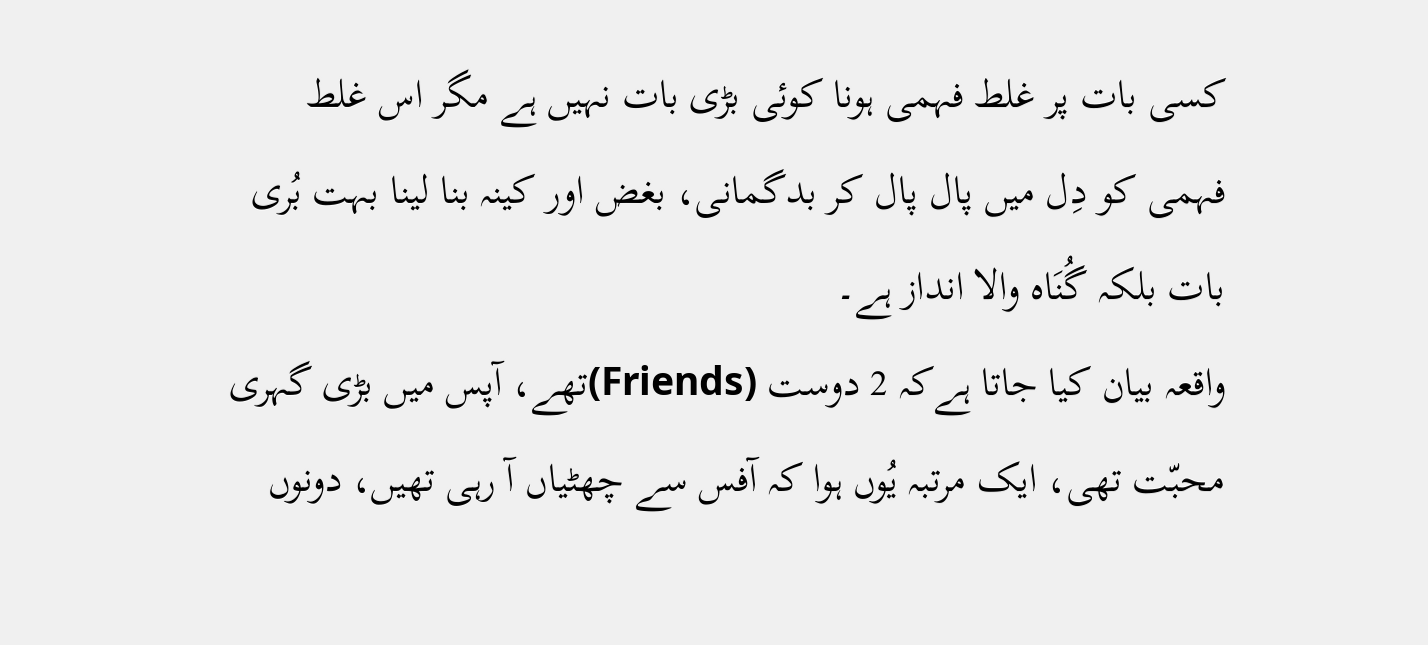کسی بات پر غلط فہمی ہونا کوئی بڑی بات نہیں ہے مگر اس غلط فہمی کو دِل میں پال پال کر بدگمانی، بغض اور کینہ بنا لینا بہت بُری بات بلکہ گُنَاہ والا انداز ہے۔
واقعہ بیان کیا جاتا ہےکہ 2 دوست (Friends)تھے، آپس میں بڑی گہری محبّت تھی، ایک مرتبہ یُوں ہوا کہ آفس سے چھٹیاں آ رہی تھیں، دونوں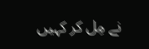نے مِل کر کہیں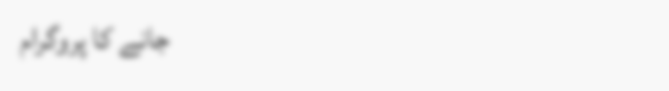جانے کا پروگرام